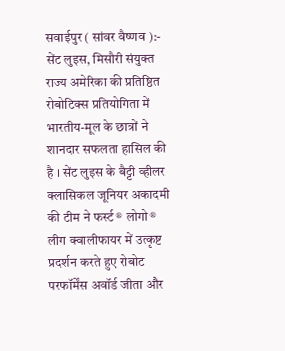सवाईपुर ( सांवर वैष्णव ):- सेंट लुइस, मिसौरी संयुक्त राज्य अमेरिका की प्रतिष्ठित रोबोटिक्स प्रतियोगिता में भारतीय-मूल के छात्रों ने शानदार सफलता हासिल की है । सेंट लुइस के बैट्टी व्हीलर क्लासिकल जूनियर अकादमी की टीम ने फर्स्ट® लोगो® लीग क्वालीफायर में उत्कृष्ट प्रदर्शन करते हुए रोबोट परफॉर्मेंस अवॉर्ड जीता और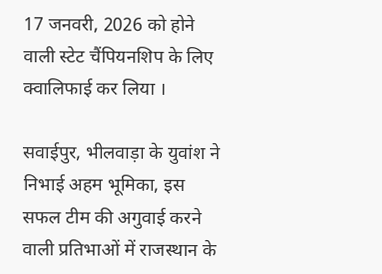17 जनवरी, 2026 को होने वाली स्टेट चैंपियनशिप के लिए क्वालिफाई कर लिया ।

सवाईपुर, भीलवाड़ा के युवांश ने निभाई अहम भूमिका, इस सफल टीम की अगुवाई करने वाली प्रतिभाओं में राजस्थान के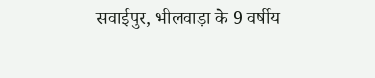सवाईपुर, भीलवाड़ा के 9 वर्षीय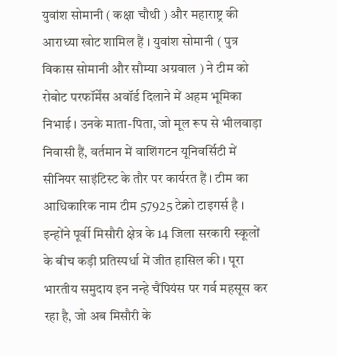युवांश सोमानी ( कक्षा चौथी ) और महाराष्ट्र की आराध्या खोट शामिल हैं । युवांश सोमानी ( पुत्र विकास सोमानी और सौम्या अग्रवाल ) ने टीम को रोबोट परफॉर्मेंस अवॉर्ड दिलाने में अहम भूमिका निभाई । उनके माता-पिता, जो मूल रूप से भीलवाड़ा निवासी हैं, वर्तमान में वाशिंगटन यूनिवर्सिटी में सीनियर साइंटिस्ट के तौर पर कार्यरत हैं । टीम का आधिकारिक नाम टीम 57925 टेक्नो टाइगर्स है । इन्होंने पूर्वी मिसौरी क्षेत्र के 14 जिला सरकारी स्कूलों के बीच कड़ी प्रतिस्पर्धा में जीत हासिल की । पूरा भारतीय समुदाय इन नन्हे चैंपियंस पर गर्व महसूस कर रहा है, जो अब मिसौरी के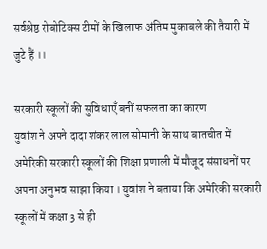सर्वश्रेष्ठ रोबोटिक्स टीमों के खिलाफ अंतिम मुकाबले की तैयारी में जुटे हैं ।।

सरकारी स्कूलों की सुविधाएँ बनीं सफलता का कारण
युवांश ने अपने दादा शंकर लाल सोमानी के साथ बातचीत में अमेरिकी सरकारी स्कूलों की शिक्षा प्रणाली में मौजूद संसाधनों पर अपना अनुभव साझा किया । युवांश ने बताया कि अमेरिकी सरकारी स्कूलों में कक्षा 3 से ही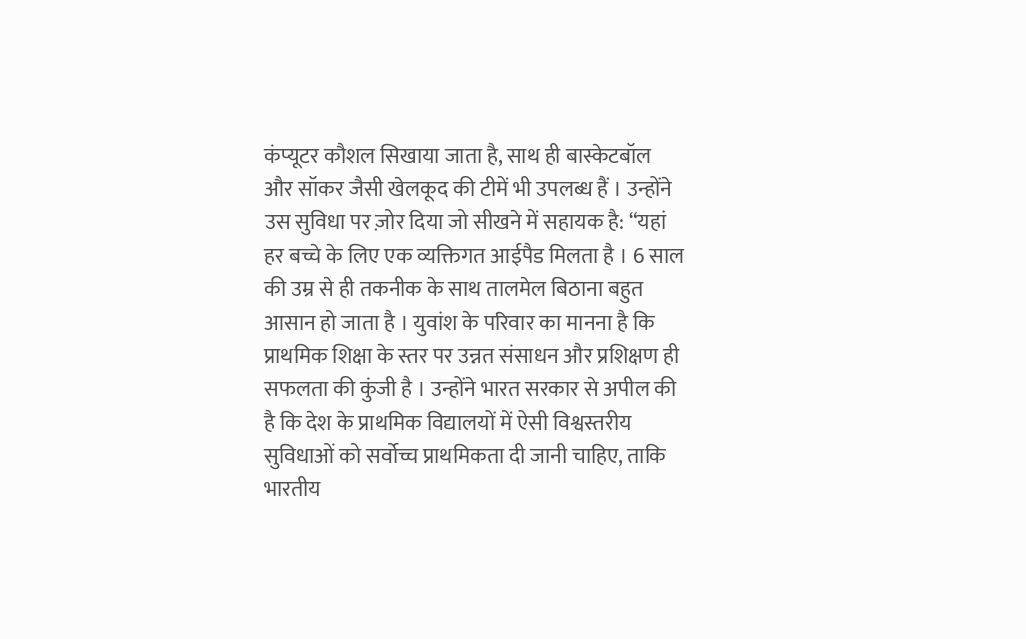कंप्यूटर कौशल सिखाया जाता है, साथ ही बास्केटबॉल और सॉकर जैसी खेलकूद की टीमें भी उपलब्ध हैं । उन्होंने उस सुविधा पर ज़ोर दिया जो सीखने में सहायक है: “यहां हर बच्चे के लिए एक व्यक्तिगत आईपैड मिलता है । 6 साल की उम्र से ही तकनीक के साथ तालमेल बिठाना बहुत आसान हो जाता है । युवांश के परिवार का मानना है कि प्राथमिक शिक्षा के स्तर पर उन्नत संसाधन और प्रशिक्षण ही सफलता की कुंजी है । उन्होंने भारत सरकार से अपील की है कि देश के प्राथमिक विद्यालयों में ऐसी विश्वस्तरीय सुविधाओं को सर्वोच्च प्राथमिकता दी जानी चाहिए, ताकि भारतीय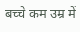बच्चे कम उम्र में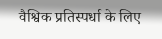वैश्विक प्रतिस्पर्धा के लिए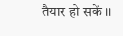तैयार हो सकें ।।